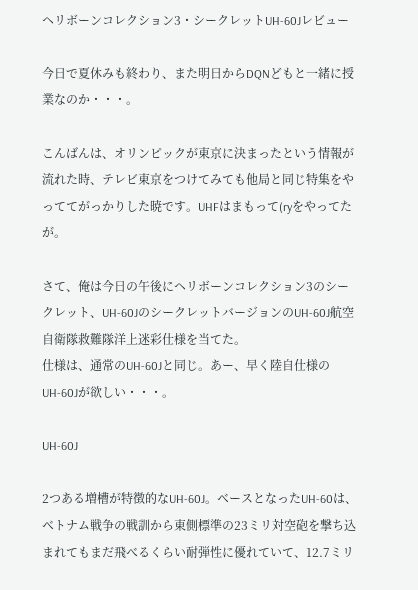ヘリボーンコレクション3・シークレットUH-60Jレビュー

今日で夏休みも終わり、また明日からDQNどもと一緒に授業なのか・・・。

こんばんは、オリンピックが東京に決まったという情報が流れた時、テレビ東京をつけてみても他局と同じ特集をやっててがっかりした暁です。UHFはまもって(ryをやってたが。

さて、俺は今日の午後にヘリボーンコレクション3のシークレット、UH-60JのシークレットバージョンのUH-60J航空自衛隊救難隊洋上迷彩仕様を当てた。
仕様は、通常のUH-60Jと同じ。あー、早く陸自仕様のUH-60Jが欲しい・・・。

UH-60J

2つある増槽が特徴的なUH-60J。ベースとなったUH-60は、ベトナム戦争の戦訓から東側標準の23ミリ対空砲を撃ち込まれてもまだ飛べるくらい耐弾性に優れていて、12.7ミリ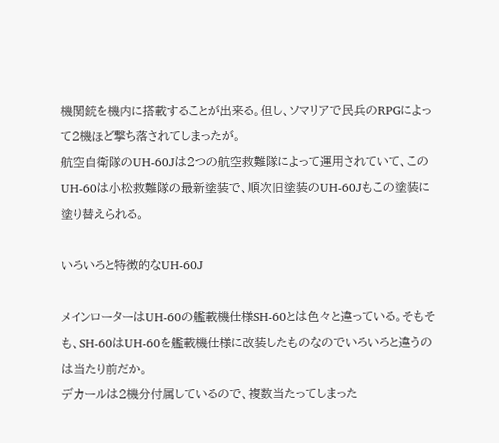機関銃を機内に搭載することが出来る。但し、ソマリアで民兵のRPGによって2機ほど撃ち落されてしまったが。
航空自衛隊のUH-60Jは2つの航空救難隊によって運用されていて、このUH-60は小松救難隊の最新塗装で、順次旧塗装のUH-60Jもこの塗装に塗り替えられる。

いろいろと特徴的なUH-60J

メインローターはUH-60の艦載機仕様SH-60とは色々と違っている。そもそも、SH-60はUH-60を艦載機仕様に改装したものなのでいろいろと違うのは当たり前だか。
デカールは2機分付属しているので、複数当たってしまった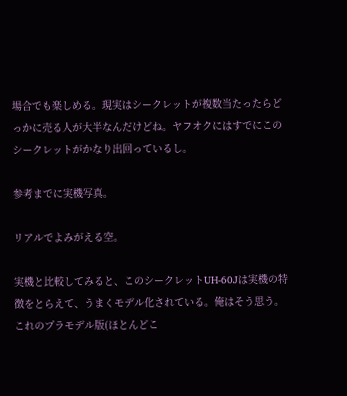場合でも楽しめる。現実はシークレットが複数当たったらどっかに売る人が大半なんだけどね。ヤフオクにはすでにこのシークレットがかなり出回っているし。

参考までに実機写真。

リアルでよみがえる空。

実機と比較してみると、このシークレットUH-60Jは実機の特徴をとらえて、うまくモデル化されている。俺はそう思う。
これのプラモデル版(ほとんどこ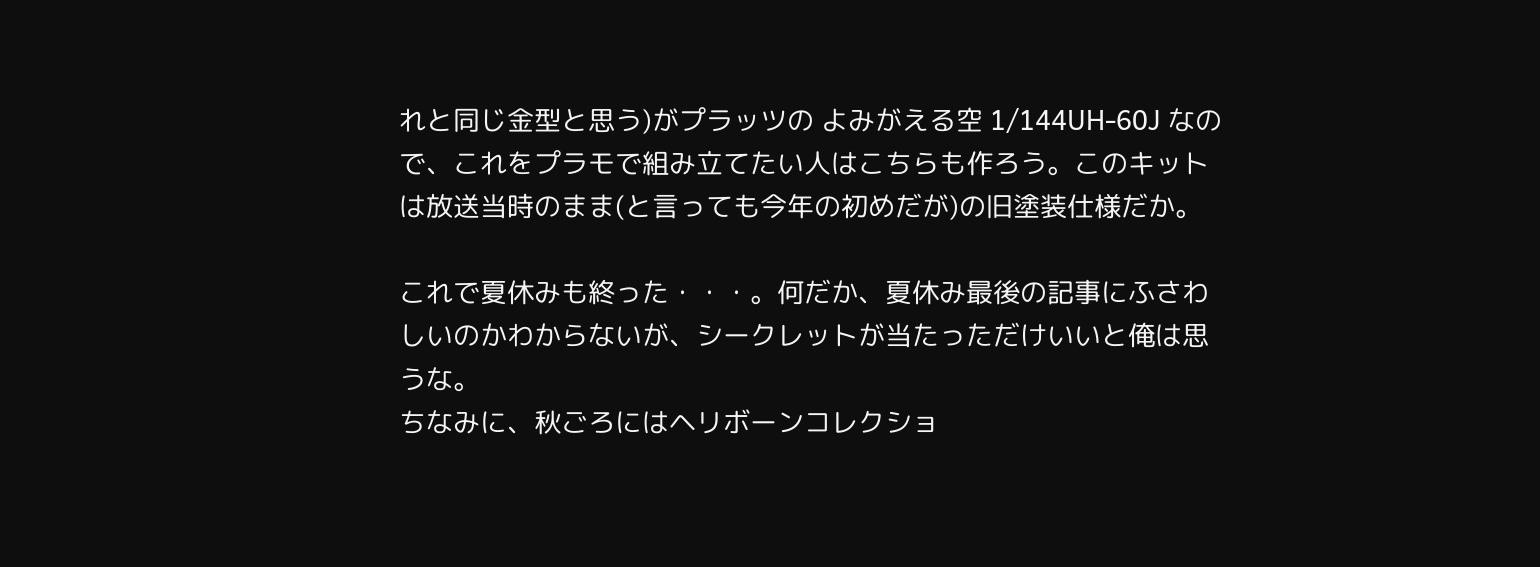れと同じ金型と思う)がプラッツの よみがえる空 1/144UH-60J なので、これをプラモで組み立てたい人はこちらも作ろう。このキットは放送当時のまま(と言っても今年の初めだが)の旧塗装仕様だか。

これで夏休みも終った・・・。何だか、夏休み最後の記事にふさわしいのかわからないが、シークレットが当たっただけいいと俺は思うな。
ちなみに、秋ごろにはヘリボーンコレクショ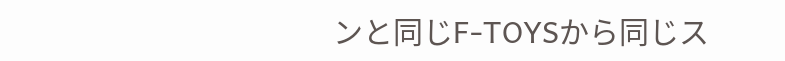ンと同じF-TOYSから同じス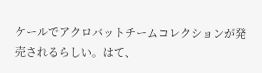ケールでアクロバットチームコレクションが発売されるらしい。はて、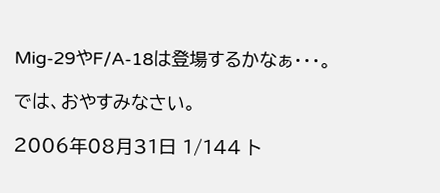Mig-29やF/A-18は登場するかなぁ・・・。

では、おやすみなさい。

2006年08月31日 1/144 ト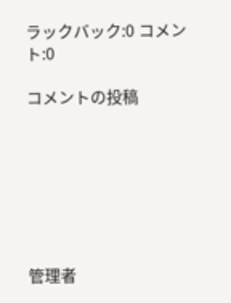ラックバック:0 コメント:0

コメントの投稿







管理者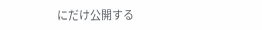にだけ公開する